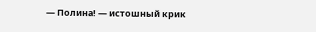— Полина! — истошный крик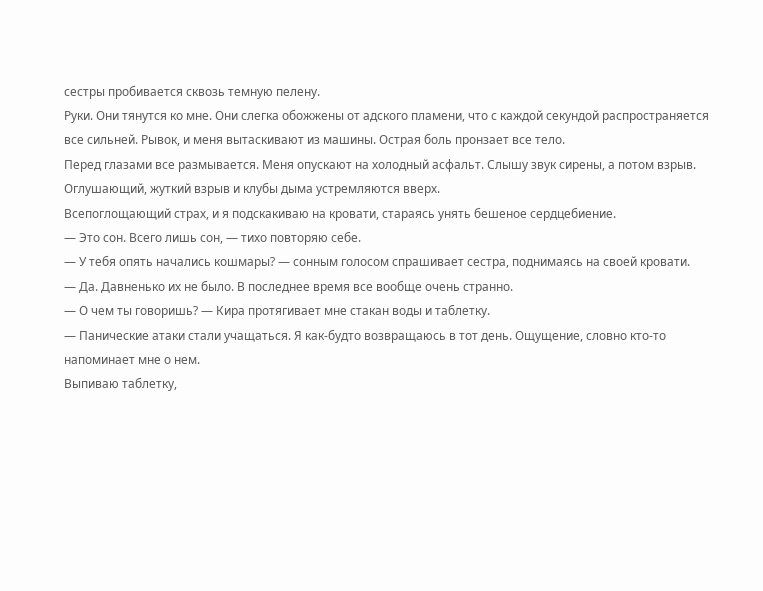сестры пробивается сквозь темную пелену.
Руки. Они тянутся ко мне. Они слегка обожжены от адского пламени, что с каждой секундой распространяется все сильней. Рывок, и меня вытаскивают из машины. Острая боль пронзает все тело.
Перед глазами все размывается. Меня опускают на холодный асфальт. Слышу звук сирены, а потом взрыв.
Оглушающий, жуткий взрыв и клубы дыма устремляются вверх.
Всепоглощающий страх, и я подскакиваю на кровати, стараясь унять бешеное сердцебиение.
— Это сон. Всего лишь сон, — тихо повторяю себе.
— У тебя опять начались кошмары? — сонным голосом спрашивает сестра, поднимаясь на своей кровати.
— Да. Давненько их не было. В последнее время все вообще очень странно.
— О чем ты говоришь? — Кира протягивает мне стакан воды и таблетку.
— Панические атаки стали учащаться. Я как-будто возвращаюсь в тот день. Ощущение, словно кто-то напоминает мне о нем.
Выпиваю таблетку,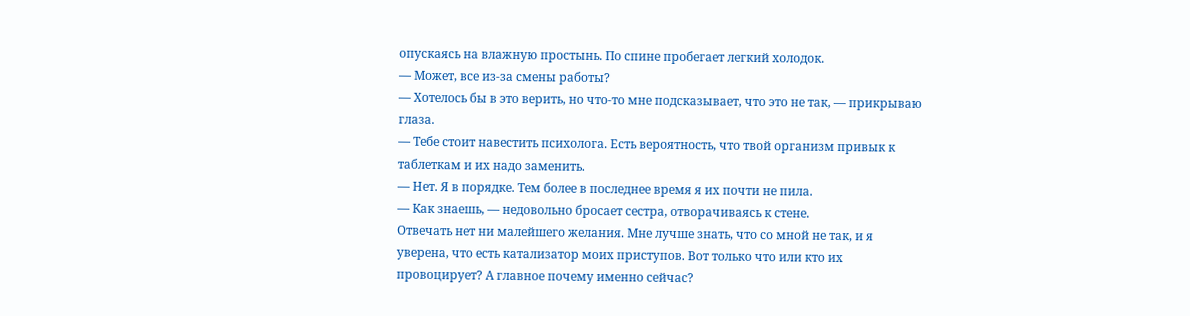опускаясь на влажную простынь. По спине пробегает легкий холодок.
— Может, все из-за смены работы?
— Хотелось бы в это верить, но что-то мне подсказывает, что это не так, — прикрываю глаза.
— Тебе стоит навестить психолога. Есть вероятность, что твой организм привык к таблеткам и их надо заменить.
— Нет. Я в порядке. Тем более в последнее время я их почти не пила.
— Как знаешь, — недовольно бросает сестра, отворачиваясь к стене.
Отвечать нет ни малейшего желания. Мне лучше знать, что со мной не так, и я уверена, что есть катализатор моих приступов. Вот только что или кто их провоцирует? А главное почему именно сейчас?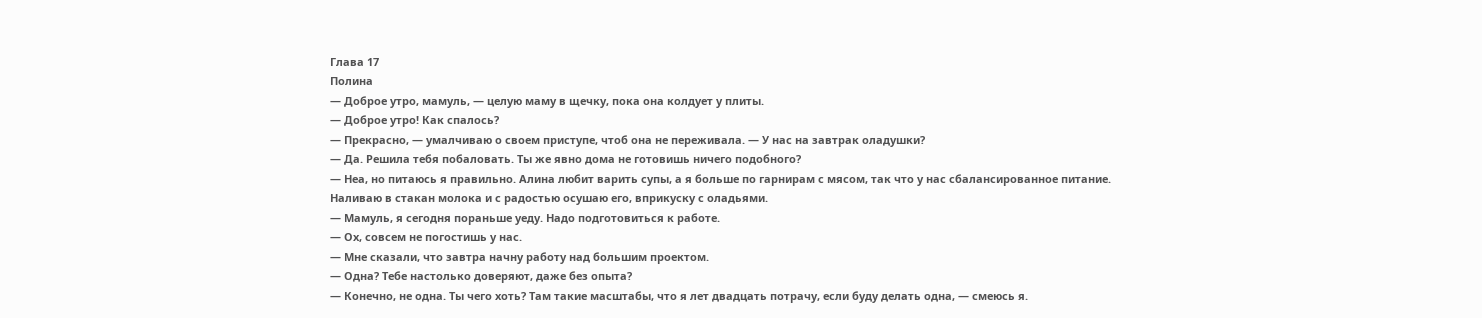Глава 17
Полина
— Доброе утро, мамуль, — целую маму в щечку, пока она колдует у плиты.
— Доброе утро! Как спалось?
— Прекрасно, — умалчиваю о своем приступе, чтоб она не переживала. — У нас на завтрак оладушки?
— Да. Решила тебя побаловать. Ты же явно дома не готовишь ничего подобного?
— Неа, но питаюсь я правильно. Алина любит варить супы, а я больше по гарнирам с мясом, так что у нас сбалансированное питание.
Наливаю в стакан молока и с радостью осушаю его, вприкуску с оладьями.
— Мамуль, я сегодня пораньше уеду. Надо подготовиться к работе.
— Ох, совсем не погостишь у нас.
— Мне сказали, что завтра начну работу над большим проектом.
— Одна? Тебе настолько доверяют, даже без опыта?
— Конечно, не одна. Ты чего хоть? Там такие масштабы, что я лет двадцать потрачу, если буду делать одна, — смеюсь я.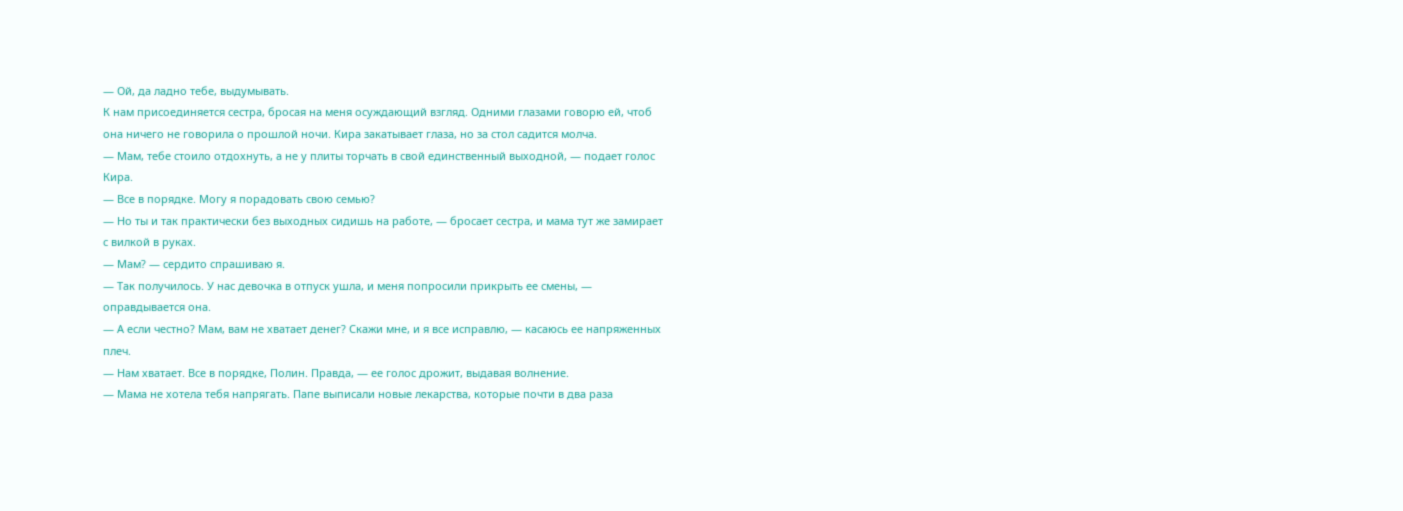— Ой, да ладно тебе, выдумывать.
К нам присоединяется сестра, бросая на меня осуждающий взгляд. Одними глазами говорю ей, чтоб она ничего не говорила о прошлой ночи. Кира закатывает глаза, но за стол садится молча.
— Мам, тебе стоило отдохнуть, а не у плиты торчать в свой единственный выходной, — подает голос Кира.
— Все в порядке. Могу я порадовать свою семью?
— Но ты и так практически без выходных сидишь на работе, — бросает сестра, и мама тут же замирает с вилкой в руках.
— Мам? — сердито спрашиваю я.
— Так получилось. У нас девочка в отпуск ушла, и меня попросили прикрыть ее смены, — оправдывается она.
— А если честно? Мам, вам не хватает денег? Скажи мне, и я все исправлю, — касаюсь ее напряженных плеч.
— Нам хватает. Все в порядке, Полин. Правда, — ее голос дрожит, выдавая волнение.
— Мама не хотела тебя напрягать. Папе выписали новые лекарства, которые почти в два раза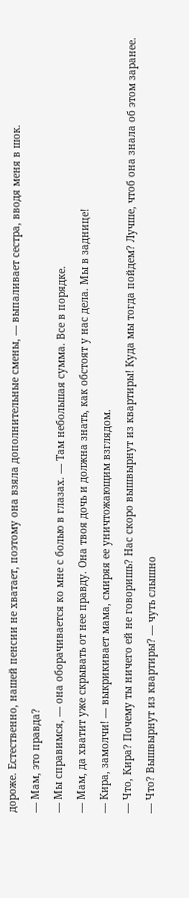дороже. Естественно, нашей пенсии не хватает, поэтому она взяла дополнительные смены, — выпаливает сестра, вводя меня в шок.
— Мам, это правда?
— Мы справимся, — она оборачивается ко мне с болью в глазах. — Там небольшая сумма. Все в порядке.
— Мам, да хватит уже скрывать от нее правду. Она твоя дочь и должна знать, как обстоят у нас дела. Мы в заднице!
— Кира, замолчи! — выкрикивает мама, смиряя ее уничтожающим взглядом.
— Что, Кира? Почему ты ничего ей не говоришь? Нас скоро вышвырнут из квартиры! Куда мы тогда пойдем? Лучше, чтоб она знала об этом заранее.
— Что? Вышвырнут из квартиры? — чуть слышно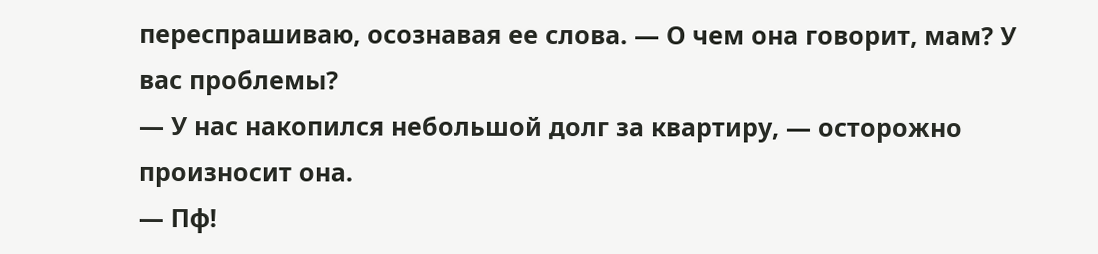переспрашиваю, осознавая ее слова. — О чем она говорит, мам? У вас проблемы?
— У нас накопился небольшой долг за квартиру, — осторожно произносит она.
— Пф!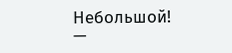Небольшой! —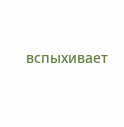вспыхивает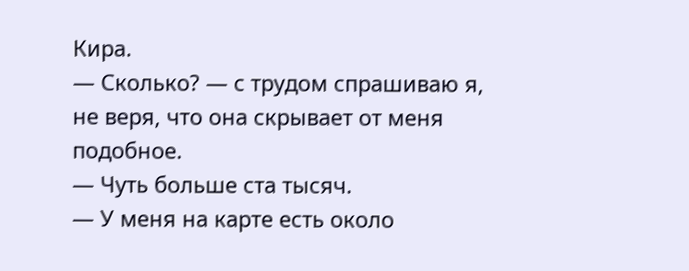Кира.
— Сколько? — с трудом спрашиваю я, не веря, что она скрывает от меня подобное.
— Чуть больше ста тысяч.
— У меня на карте есть около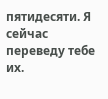пятидесяти. Я сейчас переведу тебе их.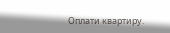Оплати квартиру.